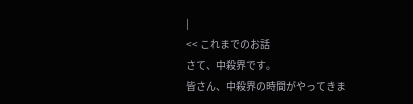|
<< これまでのお話
さて、中殺界です。
皆さん、中殺界の時間がやってきま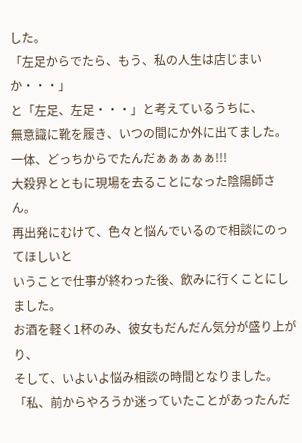した。
「左足からでたら、もう、私の人生は店じまいか・・・」
と「左足、左足・・・」と考えているうちに、
無意識に靴を履き、いつの間にか外に出てました。
一体、どっちからでたんだぁぁぁぁぁ!!!
大殺界とともに現場を去ることになった陰陽師さん。
再出発にむけて、色々と悩んでいるので相談にのってほしいと
いうことで仕事が終わった後、飲みに行くことにしました。
お酒を軽く1杯のみ、彼女もだんだん気分が盛り上がり、
そして、いよいよ悩み相談の時間となりました。
「私、前からやろうか迷っていたことがあったんだ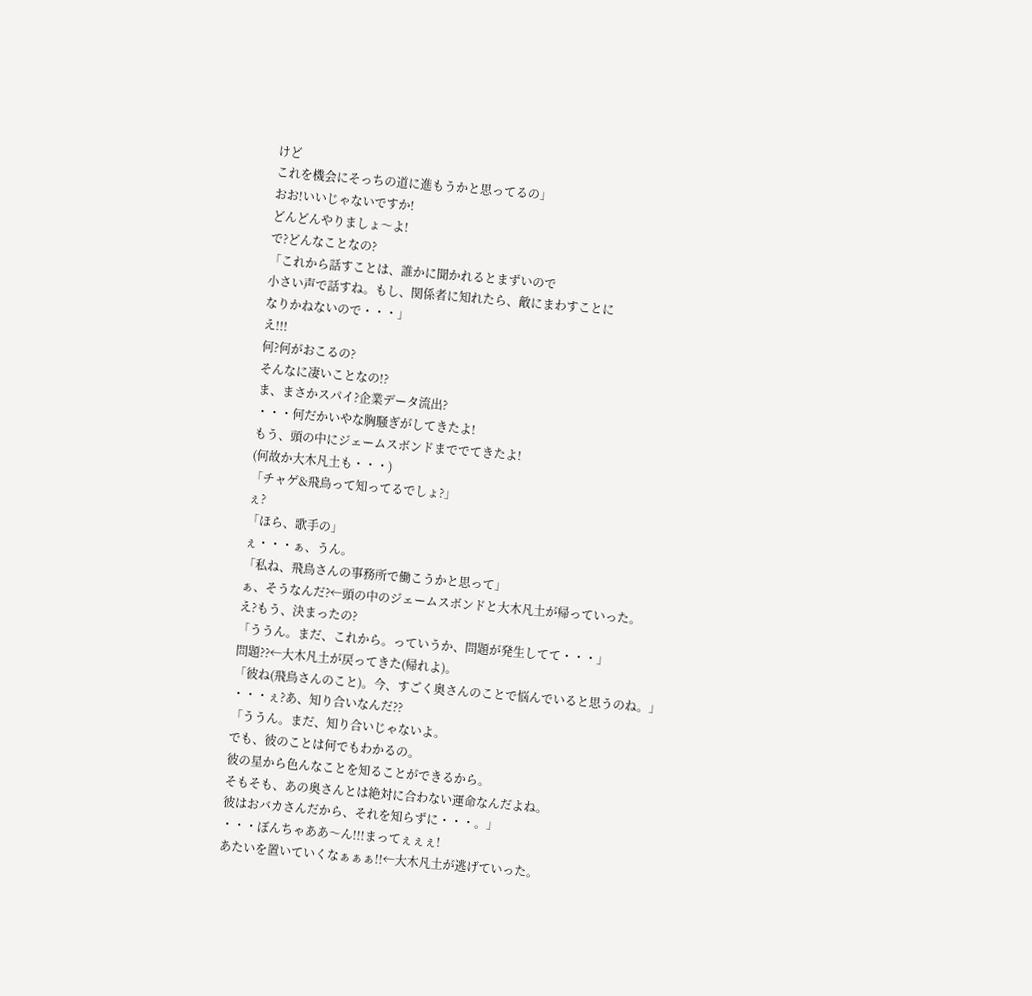けど
これを機会にそっちの道に進もうかと思ってるの」
おお!いいじゃないですか!
どんどんやりましょ〜よ!
で?どんなことなの?
「これから話すことは、誰かに聞かれるとまずいので
小さい声で話すね。もし、関係者に知れたら、敵にまわすことに
なりかねないので・・・」
え!!!
何?何がおこるの?
そんなに凄いことなの!?
ま、まさかスパイ?企業データ流出?
・・・何だかいやな胸騒ぎがしてきたよ!
もう、頭の中にジェームスボンドまででてきたよ!
(何故か大木凡土も・・・)
「チャゲ&飛鳥って知ってるでしょ?」
ぇ?
「ほら、歌手の」
ぇ・・・ぁ、うん。
「私ね、飛鳥さんの事務所で働こうかと思って」
ぁ、そうなんだ?←頭の中のジェームスボンドと大木凡土が帰っていった。
え?もう、決まったの?
「ううん。まだ、これから。っていうか、問題が発生してて・・・」
問題??←大木凡土が戻ってきた(帰れよ)。
「彼ね(飛鳥さんのこと)。今、すごく奥さんのことで悩んでいると思うのね。」
・・・ぇ?あ、知り合いなんだ??
「ううん。まだ、知り合いじゃないよ。
でも、彼のことは何でもわかるの。
彼の星から色んなことを知ることができるから。
そもそも、あの奥さんとは絶対に合わない運命なんだよね。
彼はおバカさんだから、それを知らずに・・・。」
・・・ぼんちゃああ〜ん!!!まってぇぇぇ!
あたいを置いていくなぁぁぁ!!←大木凡土が逃げていった。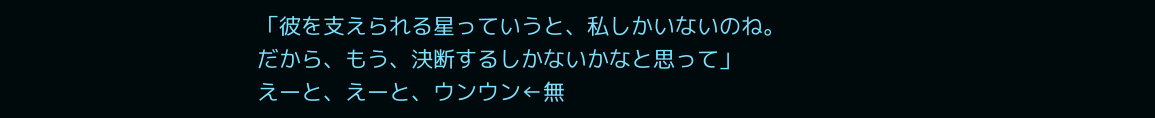「彼を支えられる星っていうと、私しかいないのね。
だから、もう、決断するしかないかなと思って」
えーと、えーと、ウンウン←無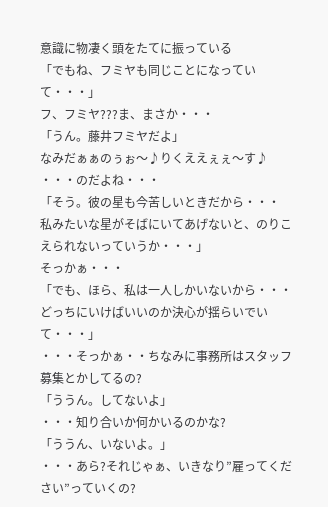意識に物凄く頭をたてに振っている
「でもね、フミヤも同じことになっていて・・・」
フ、フミヤ???ま、まさか・・・
「うん。藤井フミヤだよ」
なみだぁぁのぅぉ〜♪りくええぇぇ〜す♪
・・・のだよね・・・
「そう。彼の星も今苦しいときだから・・・
私みたいな星がそばにいてあげないと、のりこえられないっていうか・・・」
そっかぁ・・・
「でも、ほら、私は一人しかいないから・・・
どっちにいけばいいのか決心が揺らいでいて・・・」
・・・そっかぁ・・ちなみに事務所はスタッフ募集とかしてるの?
「ううん。してないよ」
・・・知り合いか何かいるのかな?
「ううん、いないよ。」
・・・あら?それじゃぁ、いきなり”雇ってください”っていくの?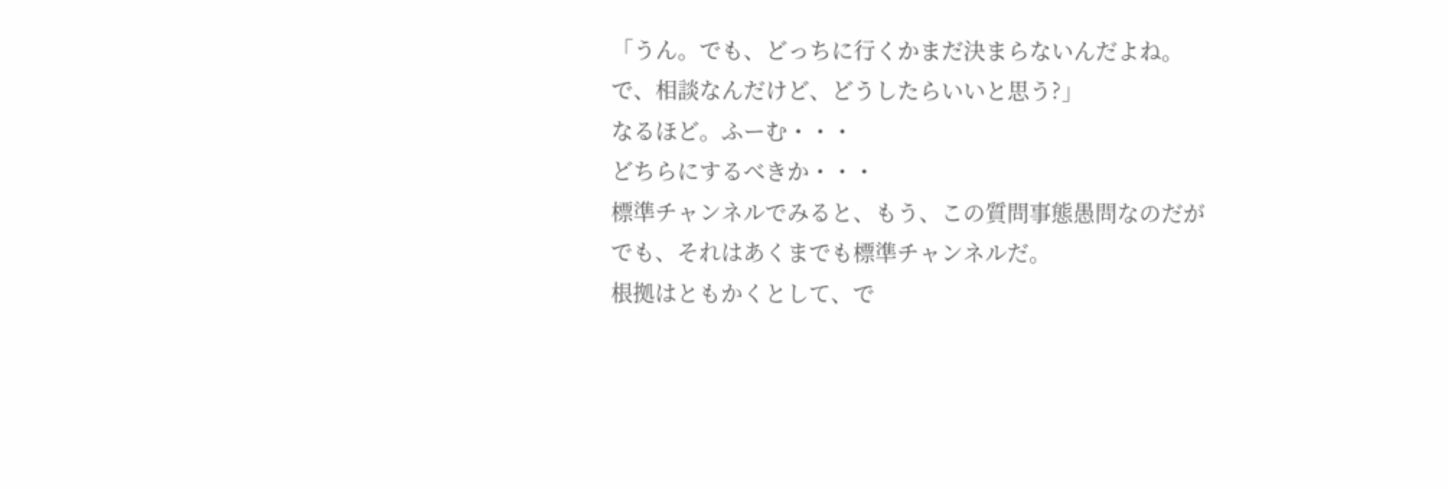「うん。でも、どっちに行くかまだ決まらないんだよね。
で、相談なんだけど、どうしたらいいと思う?」
なるほど。ふーむ・・・
どちらにするべきか・・・
標準チャンネルでみると、もう、この質問事態愚問なのだが
でも、それはあくまでも標準チャンネルだ。
根拠はともかくとして、で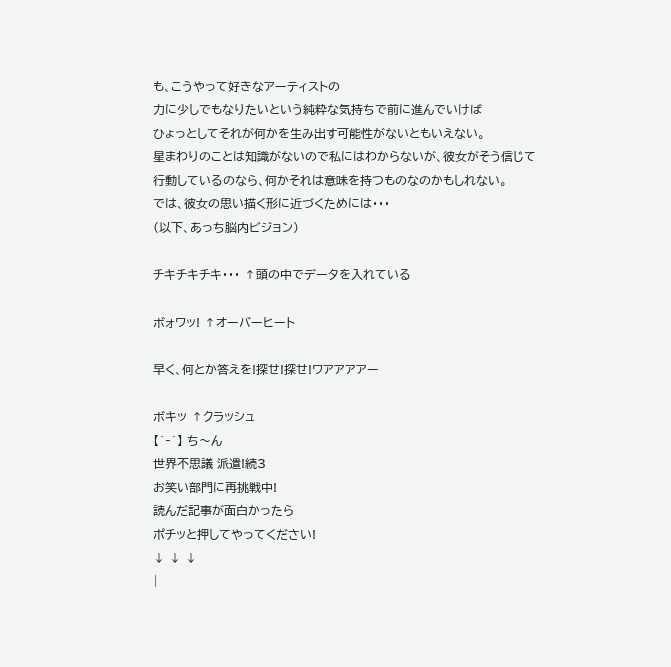も、こうやって好きなアーティストの
力に少しでもなりたいという純粋な気持ちで前に進んでいけば
ひょっとしてそれが何かを生み出す可能性がないともいえない。
星まわりのことは知識がないので私にはわからないが、彼女がそう信じて
行動しているのなら、何かそれは意味を持つものなのかもしれない。
では、彼女の思い描く形に近づくためには・・・
(以下、あっち脳内ビジョン)

チキチキチキ・・・ ↑頭の中でデータを入れている

ボォワッ! ↑オーバーヒート

早く、何とか答えを!探せ!探せ!ワアアアアー

ボキッ ↑クラッシュ
【´‐`】 ち〜ん
世界不思議 派遣!続3
お笑い部門に再挑戦中!
読んだ記事が面白かったら
ポチッと押してやってください!
↓ ↓ ↓
|